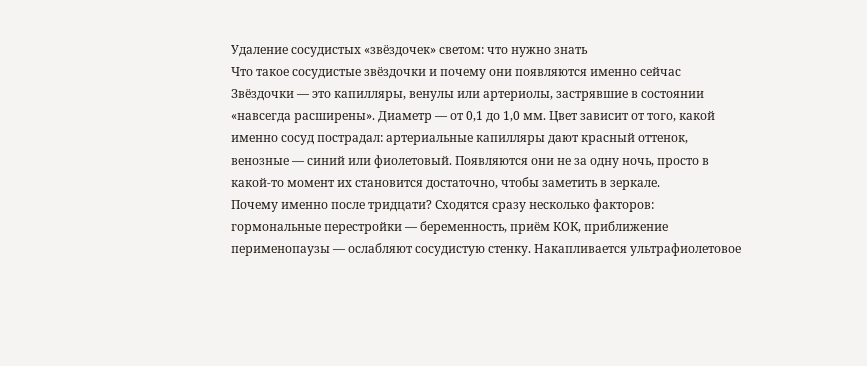Удаление сосудистых «звёздочек» светом: что нужно знать
Что такое сосудистые звёздочки и почему они появляются именно сейчас
Звёздочки — это капилляры, венулы или артериолы, застрявшие в состоянии «навсегда расширены». Диаметр — от 0,1 до 1,0 мм. Цвет зависит от того, какой именно сосуд пострадал: артериальные капилляры дают красный оттенок, венозные — синий или фиолетовый. Появляются они не за одну ночь, просто в какой-то момент их становится достаточно, чтобы заметить в зеркале.
Почему именно после тридцати? Сходятся сразу несколько факторов: гормональные перестройки — беременность, приём КОК, приближение перименопаузы — ослабляют сосудистую стенку. Накапливается ультрафиолетовое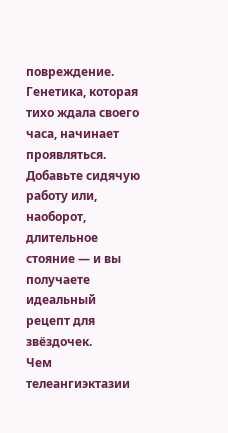повреждение. Генетика, которая тихо ждала своего часа, начинает проявляться. Добавьте сидячую работу или, наоборот, длительное стояние — и вы получаете идеальный рецепт для звёздочек.
Чем телеангиэктазии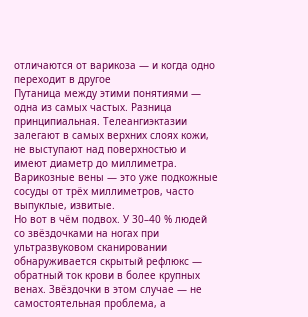отличаются от варикоза — и когда одно переходит в другое
Путаница между этими понятиями — одна из самых частых. Разница принципиальная. Телеангиэктазии залегают в самых верхних слоях кожи, не выступают над поверхностью и имеют диаметр до миллиметра. Варикозные вены — это уже подкожные сосуды от трёх миллиметров, часто выпуклые, извитые.
Но вот в чём подвох. У 30–40 % людей со звёздочками на ногах при ультразвуковом сканировании обнаруживается скрытый рефлюкс — обратный ток крови в более крупных венах. Звёздочки в этом случае — не самостоятельная проблема, а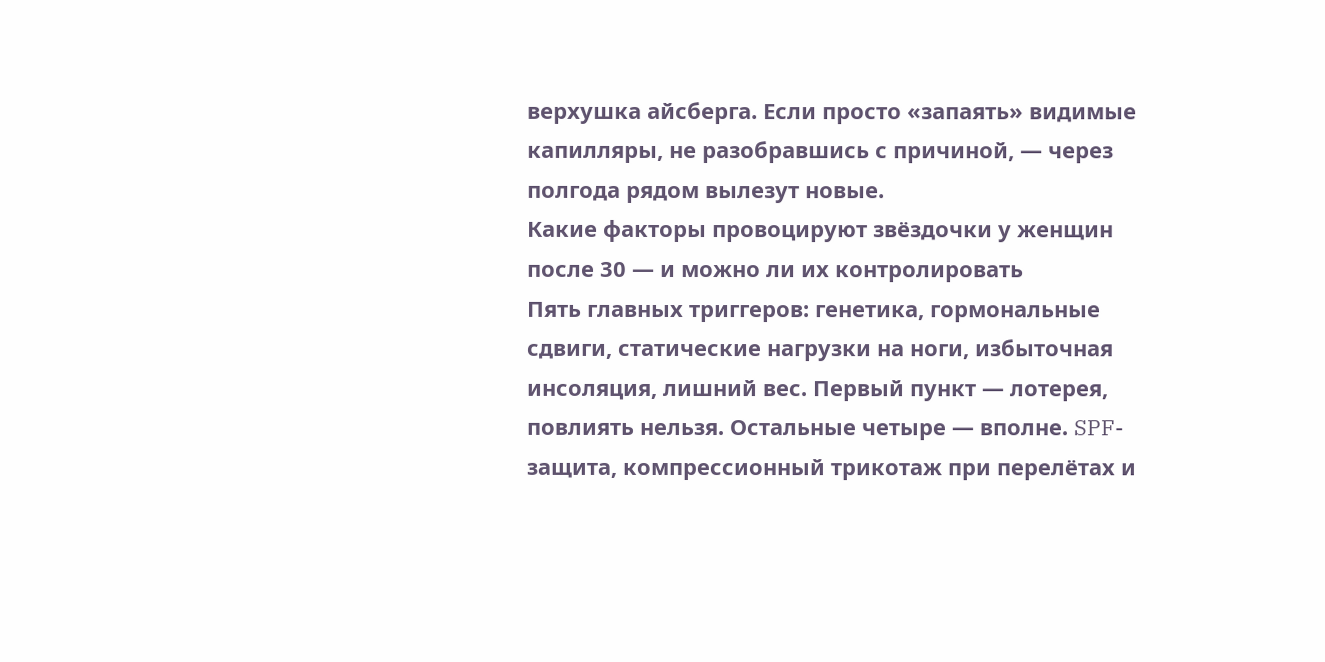верхушка айсберга. Если просто «запаять» видимые капилляры, не разобравшись с причиной, — через полгода рядом вылезут новые.
Какие факторы провоцируют звёздочки у женщин после 30 — и можно ли их контролировать
Пять главных триггеров: генетика, гормональные сдвиги, статические нагрузки на ноги, избыточная инсоляция, лишний вес. Первый пункт — лотерея, повлиять нельзя. Остальные четыре — вполне. SPF-защита, компрессионный трикотаж при перелётах и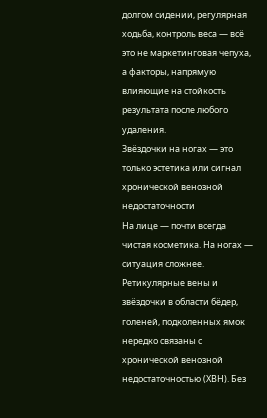долгом сидении, регулярная ходьба, контроль веса — всё это не маркетинговая чепуха, а факторы, напрямую влияющие на стойкость результата после любого удаления.
Звёздочки на ногах — это только эстетика или сигнал хронической венозной недостаточности
На лице — почти всегда чистая косметика. На ногах — ситуация сложнее. Ретикулярные вены и звёздочки в области бёдер, голеней, подколенных ямок нередко связаны с хронической венозной недостаточностью (ХВН). Без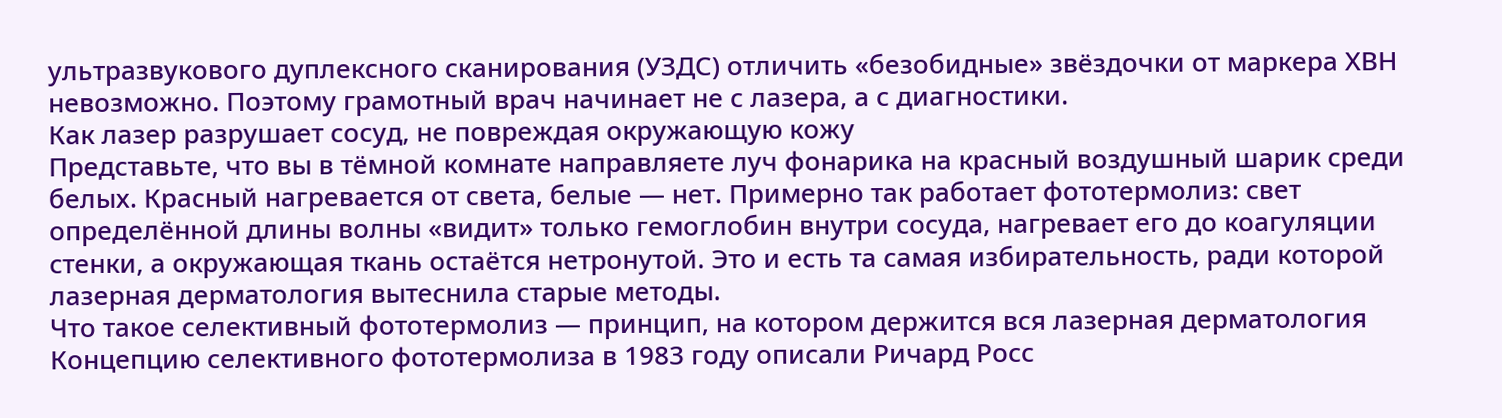ультразвукового дуплексного сканирования (УЗДС) отличить «безобидные» звёздочки от маркера ХВН невозможно. Поэтому грамотный врач начинает не с лазера, а с диагностики.
Как лазер разрушает сосуд, не повреждая окружающую кожу
Представьте, что вы в тёмной комнате направляете луч фонарика на красный воздушный шарик среди белых. Красный нагревается от света, белые — нет. Примерно так работает фототермолиз: свет определённой длины волны «видит» только гемоглобин внутри сосуда, нагревает его до коагуляции стенки, а окружающая ткань остаётся нетронутой. Это и есть та самая избирательность, ради которой лазерная дерматология вытеснила старые методы.
Что такое селективный фототермолиз — принцип, на котором держится вся лазерная дерматология
Концепцию селективного фототермолиза в 1983 году описали Ричард Росс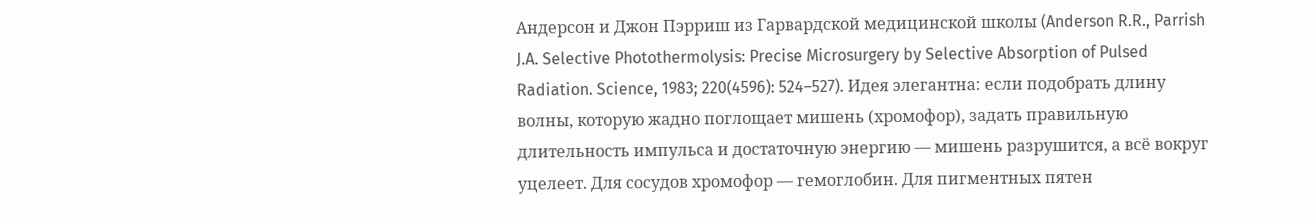Андерсон и Джон Пэрриш из Гарвардской медицинской школы (Anderson R.R., Parrish J.A. Selective Photothermolysis: Precise Microsurgery by Selective Absorption of Pulsed Radiation. Science, 1983; 220(4596): 524–527). Идея элегантна: если подобрать длину волны, которую жадно поглощает мишень (хромофор), задать правильную длительность импульса и достаточную энергию — мишень разрушится, а всё вокруг уцелеет. Для сосудов хромофор — гемоглобин. Для пигментных пятен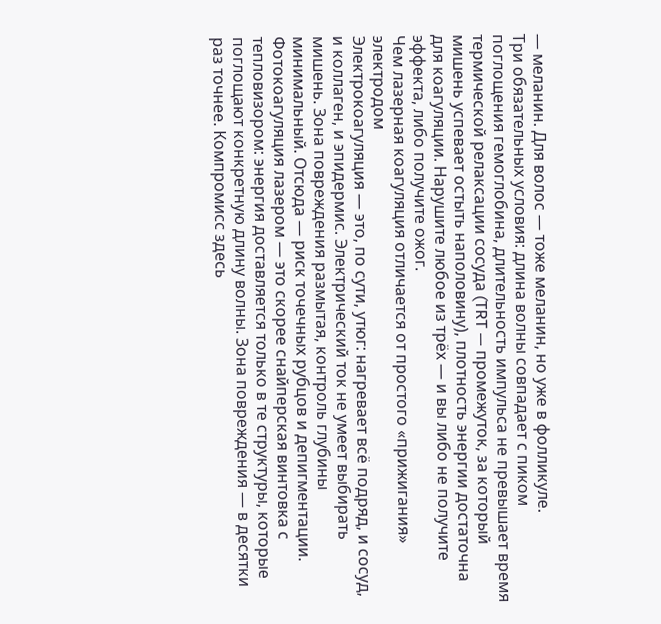— меланин. Для волос — тоже меланин, но уже в фолликуле.
Три обязательных условия: длина волны совпадает с пиком поглощения гемоглобина, длительность импульса не превышает время термической релаксации сосуда (TRT — промежуток, за который мишень успевает остыть наполовину), плотность энергии достаточна для коагуляции. Нарушите любое из трёх — и вы либо не получите эффекта, либо получите ожог.
Чем лазерная коагуляция отличается от простого «прижигания» электродом
Электрокоагуляция — это, по сути, утюг: нагревает всё подряд, и сосуд, и коллаген, и эпидермис. Электрический ток не умеет выбирать мишень. Зона повреждения размытая, контроль глубины минимальный. Отсюда — риск точечных рубцов и депигментации.
Фотокоагуляция лазером — это скорее снайперская винтовка с тепловизором: энергия доставляется только в те структуры, которые поглощают конкретную длину волны. Зона повреждения — в десятки раз точнее. Компромисс здесь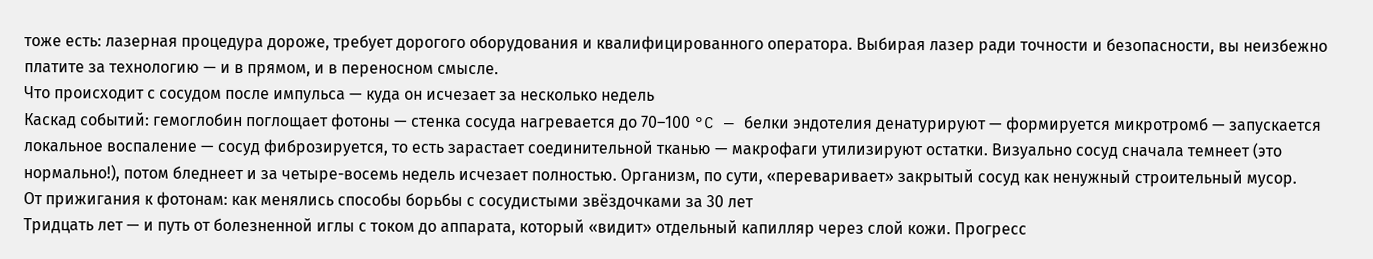тоже есть: лазерная процедура дороже, требует дорогого оборудования и квалифицированного оператора. Выбирая лазер ради точности и безопасности, вы неизбежно платите за технологию — и в прямом, и в переносном смысле.
Что происходит с сосудом после импульса — куда он исчезает за несколько недель
Каскад событий: гемоглобин поглощает фотоны — стенка сосуда нагревается до 70–100 °C — белки эндотелия денатурируют — формируется микротромб — запускается локальное воспаление — сосуд фиброзируется, то есть зарастает соединительной тканью — макрофаги утилизируют остатки. Визуально сосуд сначала темнеет (это нормально!), потом бледнеет и за четыре-восемь недель исчезает полностью. Организм, по сути, «переваривает» закрытый сосуд как ненужный строительный мусор.
От прижигания к фотонам: как менялись способы борьбы с сосудистыми звёздочками за 30 лет
Тридцать лет — и путь от болезненной иглы с током до аппарата, который «видит» отдельный капилляр через слой кожи. Прогресс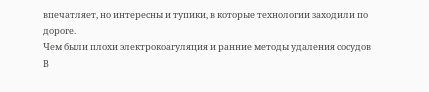впечатляет, но интересны и тупики, в которые технологии заходили по дороге.
Чем были плохи электрокоагуляция и ранние методы удаления сосудов
В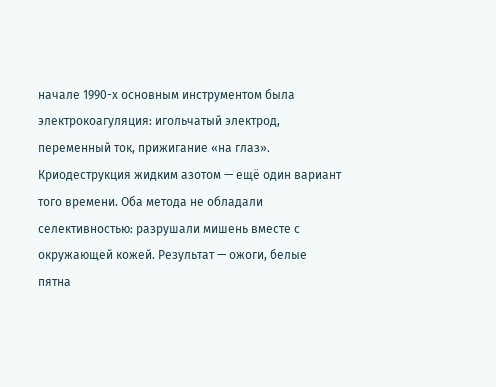начале 1990-х основным инструментом была электрокоагуляция: игольчатый электрод, переменный ток, прижигание «на глаз». Криодеструкция жидким азотом — ещё один вариант того времени. Оба метода не обладали селективностью: разрушали мишень вместе с окружающей кожей. Результат — ожоги, белые пятна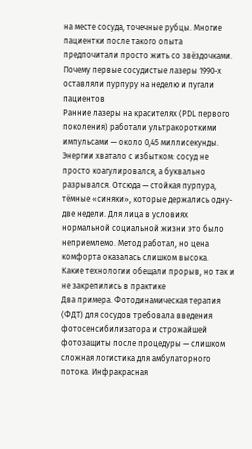на месте сосуда, точечные рубцы. Многие пациентки после такого опыта предпочитали просто жить со звёздочками.
Почему первые сосудистые лазеры 1990-х оставляли пурпуру на неделю и пугали пациентов
Ранние лазеры на красителях (PDL первого поколения) работали ультракороткими импульсами — около 0,45 миллисекунды. Энергии хватало с избытком: сосуд не просто коагулировался, а буквально разрывался. Отсюда — стойкая пурпура, тёмные «синяки», которые держались одну-две недели. Для лица в условиях нормальной социальной жизни это было неприемлемо. Метод работал, но цена комфорта оказалась слишком высока.
Какие технологии обещали прорыв, но так и не закрепились в практике
Два примера. Фотодинамическая терапия (ФДТ) для сосудов требовала введения фотосенсибилизатора и строжайшей фотозащиты после процедуры — слишком сложная логистика для амбулаторного потока. Инфракрасная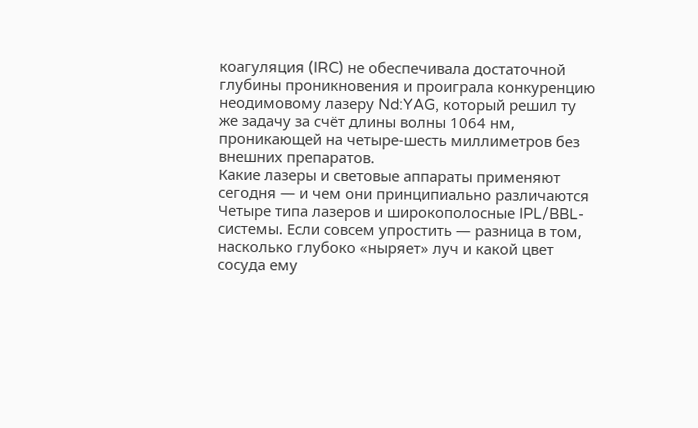коагуляция (IRC) не обеспечивала достаточной глубины проникновения и проиграла конкуренцию неодимовому лазеру Nd:YAG, который решил ту же задачу за счёт длины волны 1064 нм, проникающей на четыре-шесть миллиметров без внешних препаратов.
Какие лазеры и световые аппараты применяют сегодня — и чем они принципиально различаются
Четыре типа лазеров и широкополосные IPL/BBL-системы. Если совсем упростить — разница в том, насколько глубоко «ныряет» луч и какой цвет сосуда ему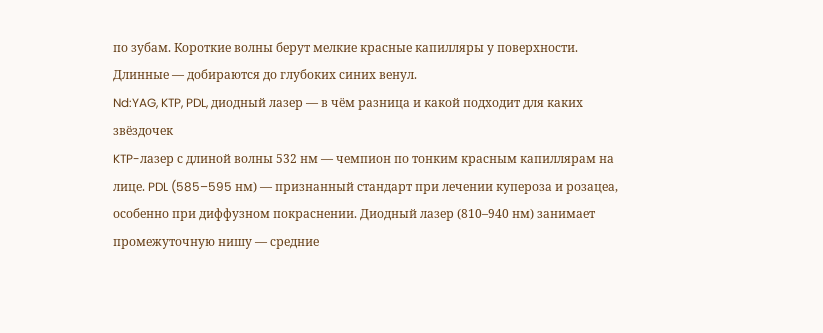по зубам. Короткие волны берут мелкие красные капилляры у поверхности. Длинные — добираются до глубоких синих венул.
Nd:YAG, KTP, PDL, диодный лазер — в чём разница и какой подходит для каких звёздочек
KTP-лазер с длиной волны 532 нм — чемпион по тонким красным капиллярам на лице. PDL (585–595 нм) — признанный стандарт при лечении купероза и розацеа, особенно при диффузном покраснении. Диодный лазер (810–940 нм) занимает промежуточную нишу — средние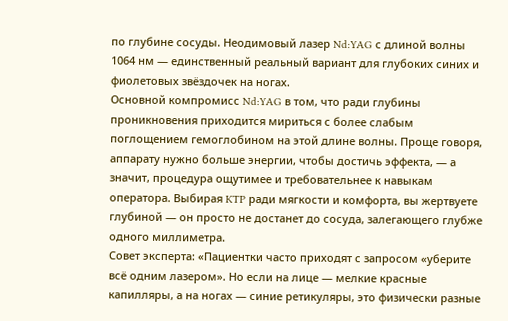по глубине сосуды. Неодимовый лазер Nd:YAG с длиной волны 1064 нм — единственный реальный вариант для глубоких синих и фиолетовых звёздочек на ногах.
Основной компромисс Nd:YAG в том, что ради глубины проникновения приходится мириться с более слабым поглощением гемоглобином на этой длине волны. Проще говоря, аппарату нужно больше энергии, чтобы достичь эффекта, — а значит, процедура ощутимее и требовательнее к навыкам оператора. Выбирая KTP ради мягкости и комфорта, вы жертвуете глубиной — он просто не достанет до сосуда, залегающего глубже одного миллиметра.
Совет эксперта: «Пациентки часто приходят с запросом «уберите всё одним лазером». Но если на лице — мелкие красные капилляры, а на ногах — синие ретикуляры, это физически разные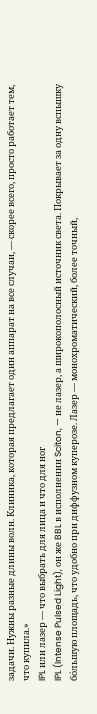задачи. Нужны разные длины волн. Клиника, которая предлагает один аппарат на все случаи, — скорее всего, просто работает тем, что купила.»
IPL или лазер — что выбрать для лица и что для ног
IPL (Intense Pulsed Light), он же BBL в исполнении Sciton, — не лазер, а широкополосный источник света. Покрывает за одну вспышку бо́льшую площадь, что удобно при диффузном куперозе. Лазер — монохроматический, более точный,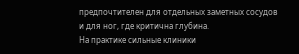предпочтителен для отдельных заметных сосудов и для ног, где критична глубина.
На практике сильные клиники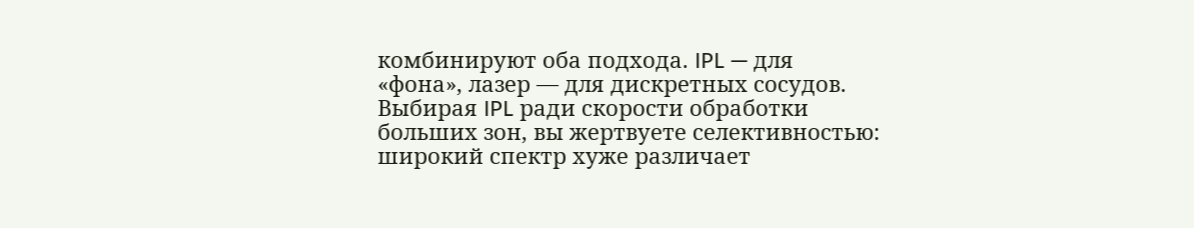комбинируют оба подхода. IPL — для «фона», лазер — для дискретных сосудов. Выбирая IPL ради скорости обработки больших зон, вы жертвуете селективностью: широкий спектр хуже различает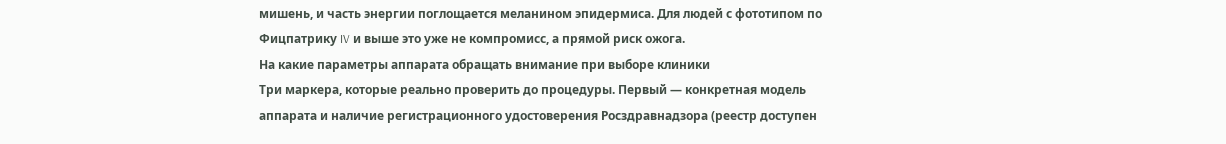мишень, и часть энергии поглощается меланином эпидермиса. Для людей с фототипом по Фицпатрику IV и выше это уже не компромисс, а прямой риск ожога.
На какие параметры аппарата обращать внимание при выборе клиники
Три маркера, которые реально проверить до процедуры. Первый — конкретная модель аппарата и наличие регистрационного удостоверения Росздравнадзора (реестр доступен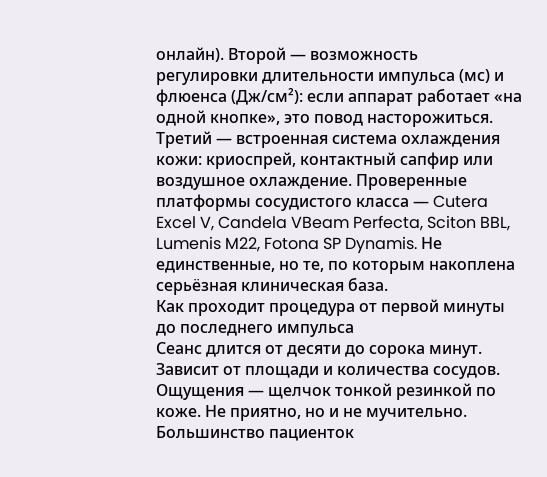онлайн). Второй — возможность регулировки длительности импульса (мс) и флюенса (Дж/см²): если аппарат работает «на одной кнопке», это повод насторожиться. Третий — встроенная система охлаждения кожи: криоспрей, контактный сапфир или воздушное охлаждение. Проверенные платформы сосудистого класса — Cutera Excel V, Candela VBeam Perfecta, Sciton BBL, Lumenis M22, Fotona SP Dynamis. Не единственные, но те, по которым накоплена серьёзная клиническая база.
Как проходит процедура от первой минуты до последнего импульса
Сеанс длится от десяти до сорока минут. Зависит от площади и количества сосудов. Ощущения — щелчок тонкой резинкой по коже. Не приятно, но и не мучительно. Большинство пациенток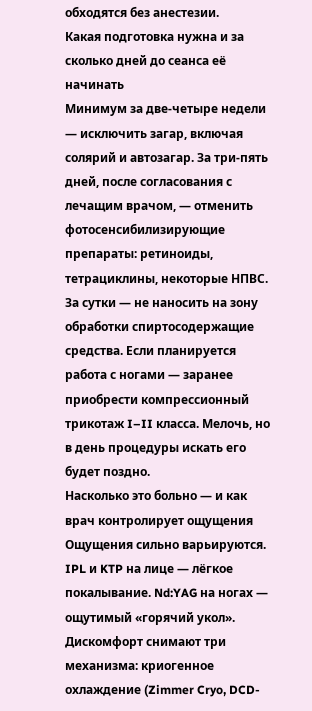обходятся без анестезии.
Какая подготовка нужна и за сколько дней до сеанса её начинать
Минимум за две-четыре недели — исключить загар, включая солярий и автозагар. За три-пять дней, после согласования с лечащим врачом, — отменить фотосенсибилизирующие препараты: ретиноиды, тетрациклины, некоторые НПВС. За сутки — не наносить на зону обработки спиртосодержащие средства. Если планируется работа с ногами — заранее приобрести компрессионный трикотаж I–II класса. Мелочь, но в день процедуры искать его будет поздно.
Насколько это больно — и как врач контролирует ощущения
Ощущения сильно варьируются. IPL и KTP на лице — лёгкое покалывание. Nd:YAG на ногах — ощутимый «горячий укол». Дискомфорт снимают три механизма: криогенное охлаждение (Zimmer Cryo, DCD-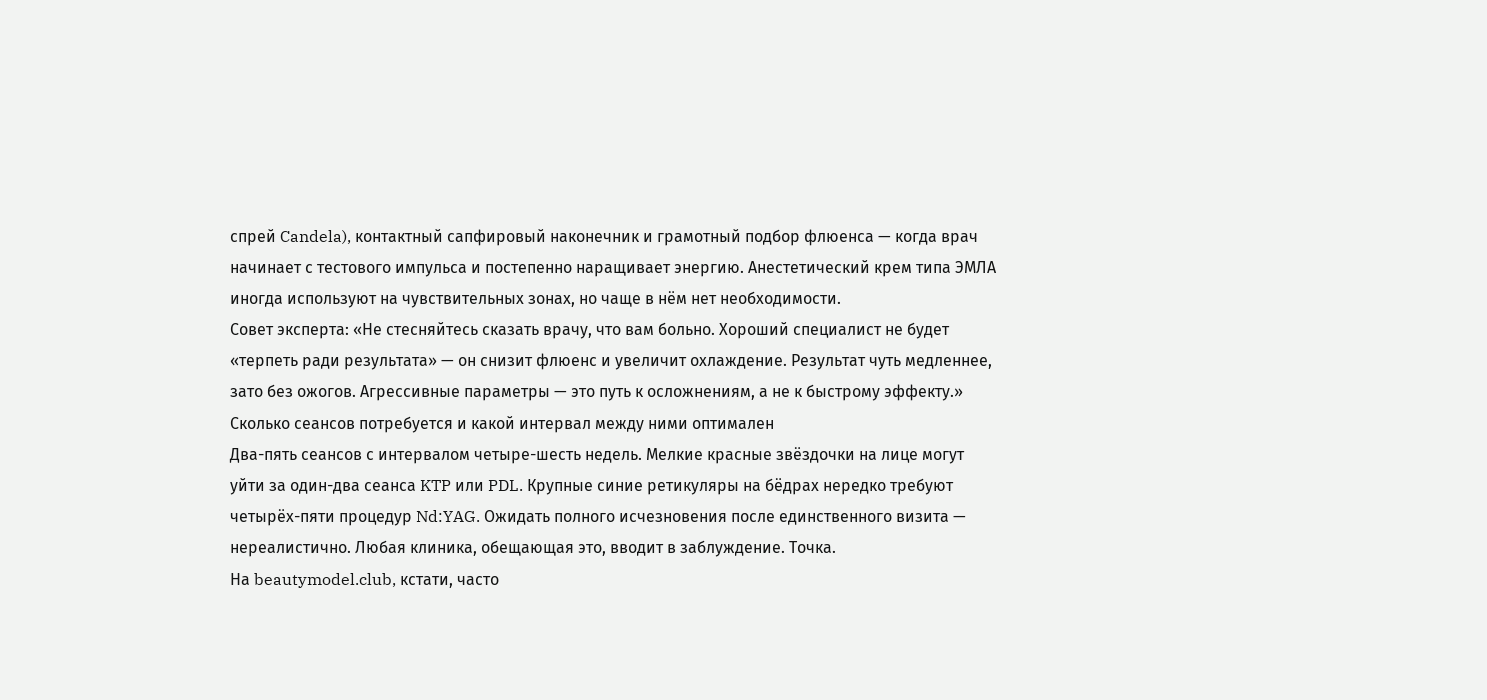спрей Candela), контактный сапфировый наконечник и грамотный подбор флюенса — когда врач начинает с тестового импульса и постепенно наращивает энергию. Анестетический крем типа ЭМЛА иногда используют на чувствительных зонах, но чаще в нём нет необходимости.
Совет эксперта: «Не стесняйтесь сказать врачу, что вам больно. Хороший специалист не будет «терпеть ради результата» — он снизит флюенс и увеличит охлаждение. Результат чуть медленнее, зато без ожогов. Агрессивные параметры — это путь к осложнениям, а не к быстрому эффекту.»
Сколько сеансов потребуется и какой интервал между ними оптимален
Два-пять сеансов с интервалом четыре-шесть недель. Мелкие красные звёздочки на лице могут уйти за один-два сеанса KTP или PDL. Крупные синие ретикуляры на бёдрах нередко требуют четырёх-пяти процедур Nd:YAG. Ожидать полного исчезновения после единственного визита — нереалистично. Любая клиника, обещающая это, вводит в заблуждение. Точка.
На beautymodel.club, кстати, часто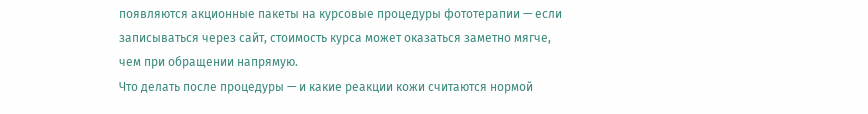появляются акционные пакеты на курсовые процедуры фототерапии — если записываться через сайт, стоимость курса может оказаться заметно мягче, чем при обращении напрямую.
Что делать после процедуры — и какие реакции кожи считаются нормой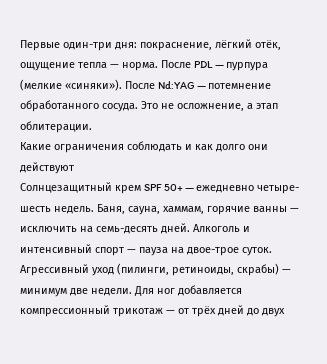Первые один-три дня: покраснение, лёгкий отёк, ощущение тепла — норма. После PDL — пурпура (мелкие «синяки»). После Nd:YAG — потемнение обработанного сосуда. Это не осложнение, а этап облитерации.
Какие ограничения соблюдать и как долго они действуют
Солнцезащитный крем SPF 50+ — ежедневно четыре-шесть недель. Баня, сауна, хаммам, горячие ванны — исключить на семь-десять дней. Алкоголь и интенсивный спорт — пауза на двое-трое суток. Агрессивный уход (пилинги, ретиноиды, скрабы) — минимум две недели. Для ног добавляется компрессионный трикотаж — от трёх дней до двух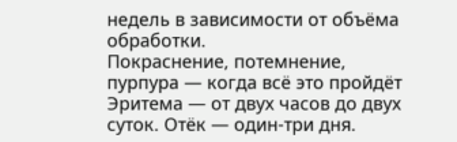недель в зависимости от объёма обработки.
Покраснение, потемнение, пурпура — когда всё это пройдёт
Эритема — от двух часов до двух суток. Отёк — один-три дня.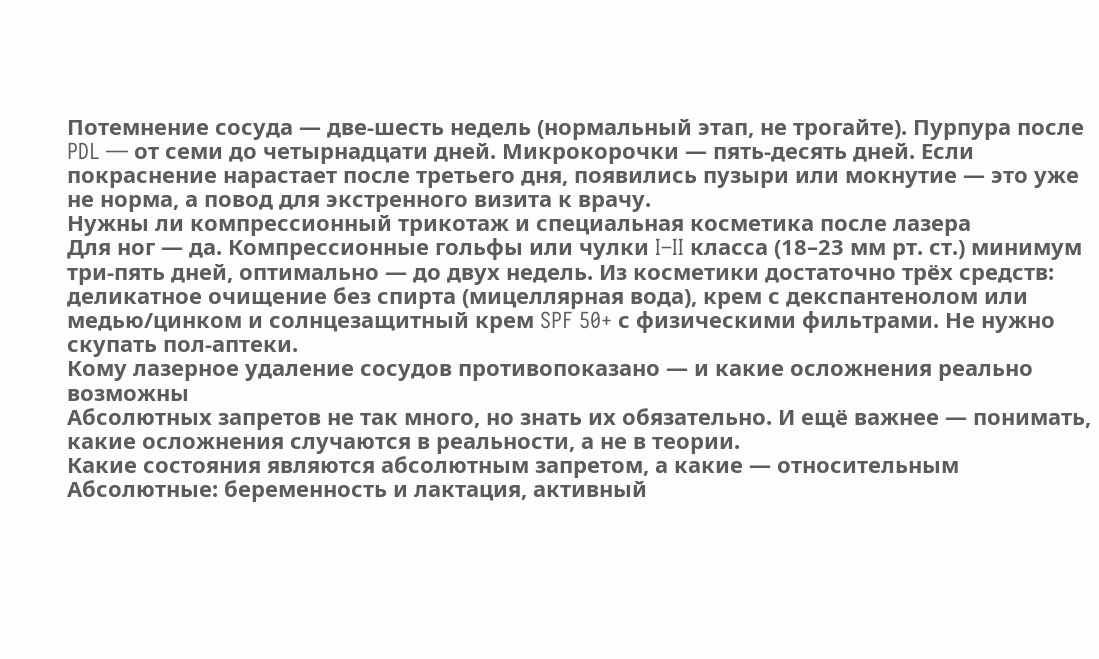Потемнение сосуда — две-шесть недель (нормальный этап, не трогайте). Пурпура после PDL — от семи до четырнадцати дней. Микрокорочки — пять-десять дней. Если покраснение нарастает после третьего дня, появились пузыри или мокнутие — это уже не норма, а повод для экстренного визита к врачу.
Нужны ли компрессионный трикотаж и специальная косметика после лазера
Для ног — да. Компрессионные гольфы или чулки I–II класса (18–23 мм рт. ст.) минимум три-пять дней, оптимально — до двух недель. Из косметики достаточно трёх средств: деликатное очищение без спирта (мицеллярная вода), крем с декспантенолом или медью/цинком и солнцезащитный крем SPF 50+ с физическими фильтрами. Не нужно скупать пол-аптеки.
Кому лазерное удаление сосудов противопоказано — и какие осложнения реально возможны
Абсолютных запретов не так много, но знать их обязательно. И ещё важнее — понимать, какие осложнения случаются в реальности, а не в теории.
Какие состояния являются абсолютным запретом, а какие — относительным
Абсолютные: беременность и лактация, активный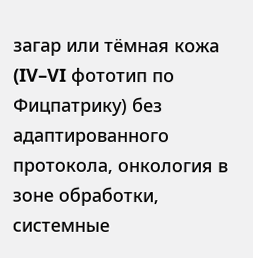загар или тёмная кожа (IV–VI фототип по Фицпатрику) без адаптированного протокола, онкология в зоне обработки, системные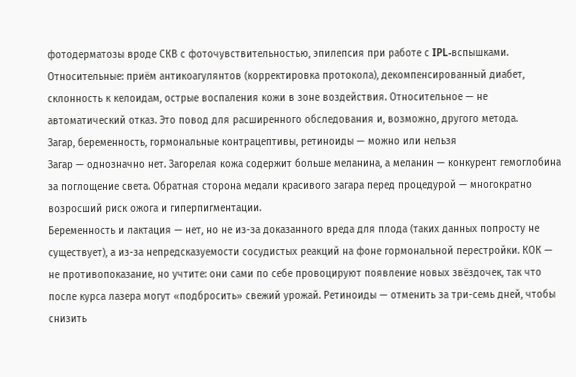фотодерматозы вроде СКВ с фоточувствительностью, эпилепсия при работе с IPL-вспышками. Относительные: приём антикоагулянтов (корректировка протокола), декомпенсированный диабет, склонность к келоидам, острые воспаления кожи в зоне воздействия. Относительное — не автоматический отказ. Это повод для расширенного обследования и, возможно, другого метода.
Загар, беременность, гормональные контрацептивы, ретиноиды — можно или нельзя
Загар — однозначно нет. Загорелая кожа содержит больше меланина, а меланин — конкурент гемоглобина за поглощение света. Обратная сторона медали красивого загара перед процедурой — многократно возросший риск ожога и гиперпигментации.
Беременность и лактация — нет, но не из-за доказанного вреда для плода (таких данных попросту не существует), а из-за непредсказуемости сосудистых реакций на фоне гормональной перестройки. КОК — не противопоказание, но учтите: они сами по себе провоцируют появление новых звёздочек, так что после курса лазера могут «подбросить» свежий урожай. Ретиноиды — отменить за три-семь дней, чтобы снизить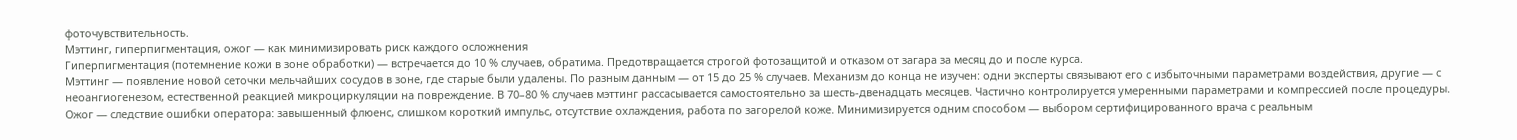фоточувствительность.
Мэттинг, гиперпигментация, ожог — как минимизировать риск каждого осложнения
Гиперпигментация (потемнение кожи в зоне обработки) — встречается до 10 % случаев, обратима. Предотвращается строгой фотозащитой и отказом от загара за месяц до и после курса.
Мэттинг — появление новой сеточки мельчайших сосудов в зоне, где старые были удалены. По разным данным — от 15 до 25 % случаев. Механизм до конца не изучен: одни эксперты связывают его с избыточными параметрами воздействия, другие — с неоангиогенезом, естественной реакцией микроциркуляции на повреждение. В 70–80 % случаев мэттинг рассасывается самостоятельно за шесть-двенадцать месяцев. Частично контролируется умеренными параметрами и компрессией после процедуры.
Ожог — следствие ошибки оператора: завышенный флюенс, слишком короткий импульс, отсутствие охлаждения, работа по загорелой коже. Минимизируется одним способом — выбором сертифицированного врача с реальным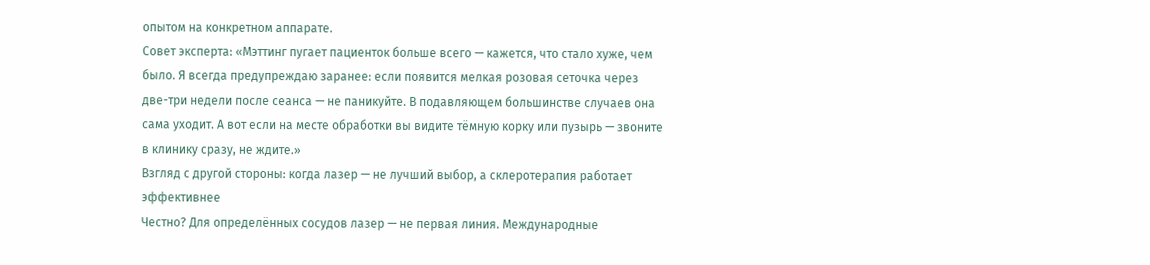опытом на конкретном аппарате.
Совет эксперта: «Мэттинг пугает пациенток больше всего — кажется, что стало хуже, чем было. Я всегда предупреждаю заранее: если появится мелкая розовая сеточка через две-три недели после сеанса — не паникуйте. В подавляющем большинстве случаев она сама уходит. А вот если на месте обработки вы видите тёмную корку или пузырь — звоните в клинику сразу, не ждите.»
Взгляд с другой стороны: когда лазер — не лучший выбор, а склеротерапия работает эффективнее
Честно? Для определённых сосудов лазер — не первая линия. Международные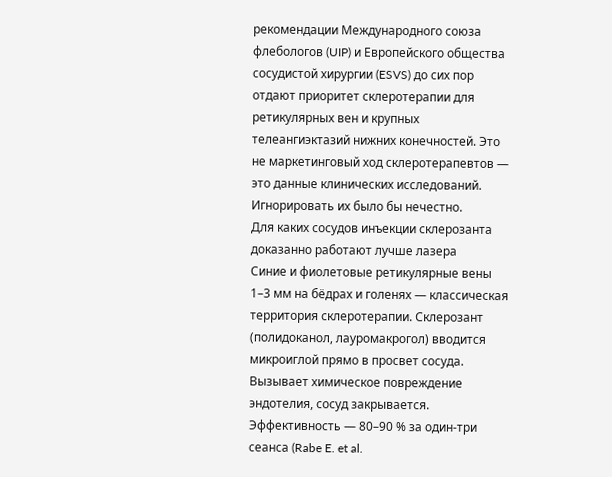рекомендации Международного союза флебологов (UIP) и Европейского общества сосудистой хирургии (ESVS) до сих пор отдают приоритет склеротерапии для ретикулярных вен и крупных телеангиэктазий нижних конечностей. Это не маркетинговый ход склеротерапевтов — это данные клинических исследований. Игнорировать их было бы нечестно.
Для каких сосудов инъекции склерозанта доказанно работают лучше лазера
Синие и фиолетовые ретикулярные вены 1–3 мм на бёдрах и голенях — классическая территория склеротерапии. Склерозант (полидоканол, лауромакрогол) вводится микроиглой прямо в просвет сосуда. Вызывает химическое повреждение эндотелия, сосуд закрывается. Эффективность — 80–90 % за один-три сеанса (Rabe E. et al.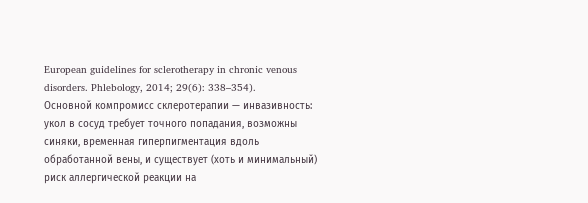European guidelines for sclerotherapy in chronic venous disorders. Phlebology, 2014; 29(6): 338–354).
Основной компромисс склеротерапии — инвазивность: укол в сосуд требует точного попадания, возможны синяки, временная гиперпигментация вдоль обработанной вены, и существует (хоть и минимальный) риск аллергической реакции на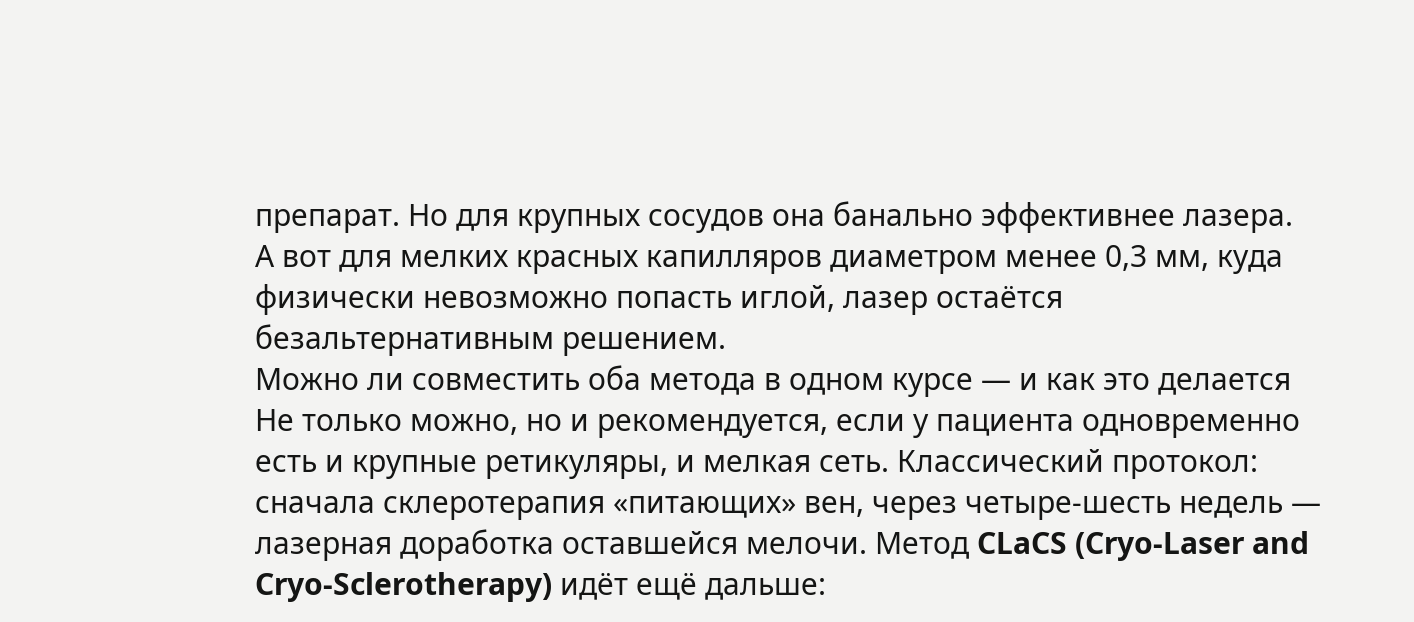препарат. Но для крупных сосудов она банально эффективнее лазера.
А вот для мелких красных капилляров диаметром менее 0,3 мм, куда физически невозможно попасть иглой, лазер остаётся безальтернативным решением.
Можно ли совместить оба метода в одном курсе — и как это делается
Не только можно, но и рекомендуется, если у пациента одновременно есть и крупные ретикуляры, и мелкая сеть. Классический протокол: сначала склеротерапия «питающих» вен, через четыре-шесть недель — лазерная доработка оставшейся мелочи. Метод CLaCS (Cryo-Laser and Cryo-Sclerotherapy) идёт ещё дальше: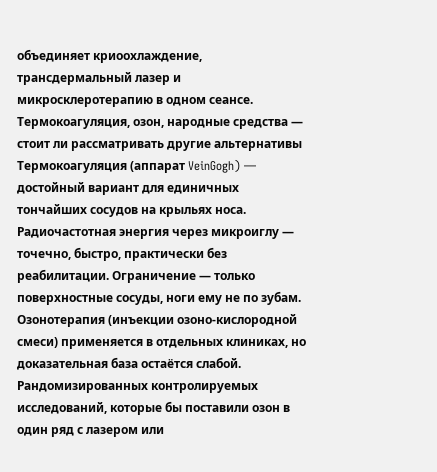объединяет криоохлаждение, трансдермальный лазер и микросклеротерапию в одном сеансе.
Термокоагуляция, озон, народные средства — стоит ли рассматривать другие альтернативы
Термокоагуляция (аппарат VeinGogh) — достойный вариант для единичных тончайших сосудов на крыльях носа. Радиочастотная энергия через микроиглу — точечно, быстро, практически без реабилитации. Ограничение — только поверхностные сосуды, ноги ему не по зубам.
Озонотерапия (инъекции озоно-кислородной смеси) применяется в отдельных клиниках, но доказательная база остаётся слабой. Рандомизированных контролируемых исследований, которые бы поставили озон в один ряд с лазером или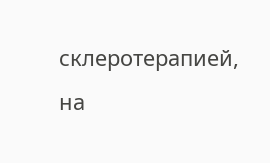склеротерапией, на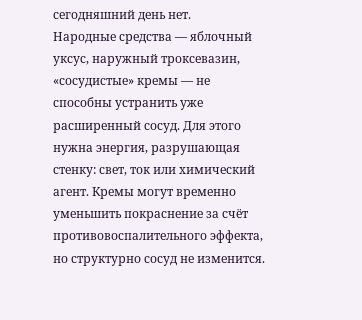сегодняшний день нет.
Народные средства — яблочный уксус, наружный троксевазин, «сосудистые» кремы — не способны устранить уже расширенный сосуд. Для этого нужна энергия, разрушающая стенку: свет, ток или химический агент. Кремы могут временно уменьшить покраснение за счёт противовоспалительного эффекта, но структурно сосуд не изменится.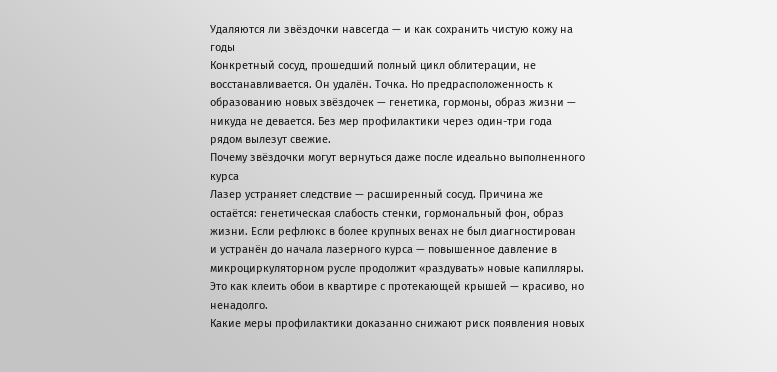Удаляются ли звёздочки навсегда — и как сохранить чистую кожу на годы
Конкретный сосуд, прошедший полный цикл облитерации, не восстанавливается. Он удалён. Точка. Но предрасположенность к образованию новых звёздочек — генетика, гормоны, образ жизни — никуда не девается. Без мер профилактики через один-три года рядом вылезут свежие.
Почему звёздочки могут вернуться даже после идеально выполненного курса
Лазер устраняет следствие — расширенный сосуд. Причина же остаётся: генетическая слабость стенки, гормональный фон, образ жизни. Если рефлюкс в более крупных венах не был диагностирован и устранён до начала лазерного курса — повышенное давление в микроциркуляторном русле продолжит «раздувать» новые капилляры. Это как клеить обои в квартире с протекающей крышей — красиво, но ненадолго.
Какие меры профилактики доказанно снижают риск появления новых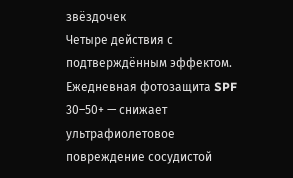звёздочек
Четыре действия с подтверждённым эффектом. Ежедневная фотозащита SPF 30–50+ — снижает ультрафиолетовое повреждение сосудистой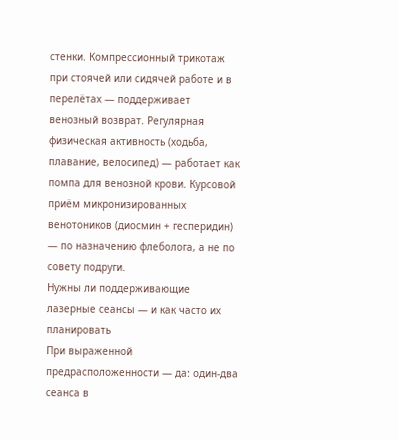стенки. Компрессионный трикотаж при стоячей или сидячей работе и в перелётах — поддерживает венозный возврат. Регулярная физическая активность (ходьба, плавание, велосипед) — работает как помпа для венозной крови. Курсовой приём микронизированных венотоников (диосмин + гесперидин) — по назначению флеболога, а не по совету подруги.
Нужны ли поддерживающие лазерные сеансы — и как часто их планировать
При выраженной предрасположенности — да: один-два сеанса в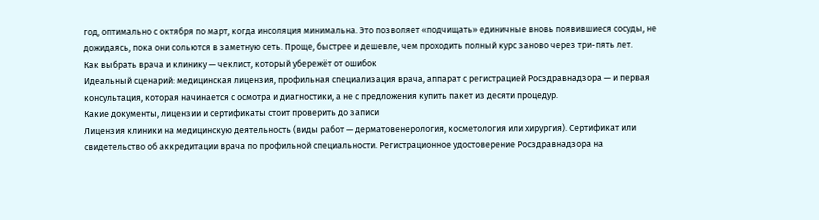год, оптимально с октября по март, когда инсоляция минимальна. Это позволяет «подчищать» единичные вновь появившиеся сосуды, не дожидаясь, пока они сольются в заметную сеть. Проще, быстрее и дешевле, чем проходить полный курс заново через три-пять лет.
Как выбрать врача и клинику — чеклист, который убережёт от ошибок
Идеальный сценарий: медицинская лицензия, профильная специализация врача, аппарат с регистрацией Росздравнадзора — и первая консультация, которая начинается с осмотра и диагностики, а не с предложения купить пакет из десяти процедур.
Какие документы, лицензии и сертификаты стоит проверить до записи
Лицензия клиники на медицинскую деятельность (виды работ — дерматовенерология, косметология или хирургия). Сертификат или свидетельство об аккредитации врача по профильной специальности. Регистрационное удостоверение Росздравнадзора на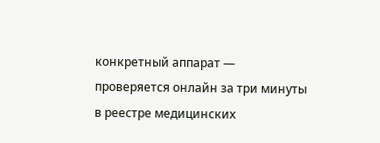конкретный аппарат — проверяется онлайн за три минуты в реестре медицинских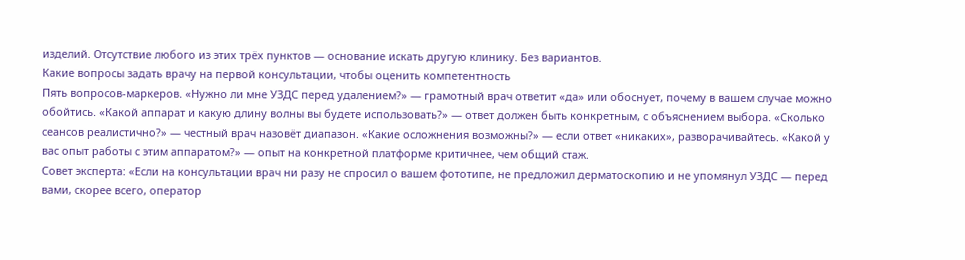изделий. Отсутствие любого из этих трёх пунктов — основание искать другую клинику. Без вариантов.
Какие вопросы задать врачу на первой консультации, чтобы оценить компетентность
Пять вопросов-маркеров. «Нужно ли мне УЗДС перед удалением?» — грамотный врач ответит «да» или обоснует, почему в вашем случае можно обойтись. «Какой аппарат и какую длину волны вы будете использовать?» — ответ должен быть конкретным, с объяснением выбора. «Сколько сеансов реалистично?» — честный врач назовёт диапазон. «Какие осложнения возможны?» — если ответ «никаких», разворачивайтесь. «Какой у вас опыт работы с этим аппаратом?» — опыт на конкретной платформе критичнее, чем общий стаж.
Совет эксперта: «Если на консультации врач ни разу не спросил о вашем фототипе, не предложил дерматоскопию и не упомянул УЗДС — перед вами, скорее всего, оператор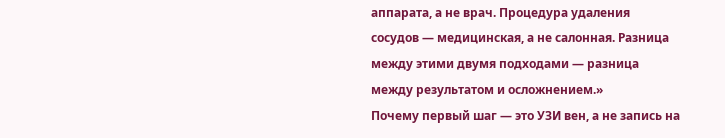аппарата, а не врач. Процедура удаления сосудов — медицинская, а не салонная. Разница между этими двумя подходами — разница между результатом и осложнением.»
Почему первый шаг — это УЗИ вен, а не запись на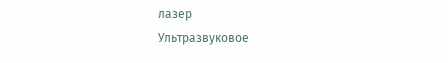лазер
Ультразвуковое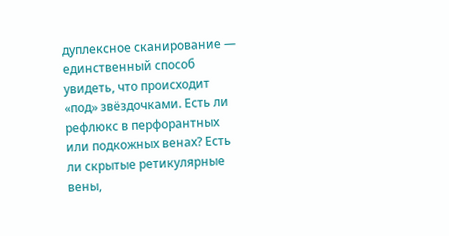дуплексное сканирование — единственный способ увидеть, что происходит «под» звёздочками. Есть ли рефлюкс в перфорантных или подкожных венах? Есть ли скрытые ретикулярные вены,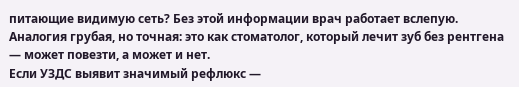питающие видимую сеть? Без этой информации врач работает вслепую. Аналогия грубая, но точная: это как стоматолог, который лечит зуб без рентгена — может повезти, а может и нет.
Если УЗДС выявит значимый рефлюкс —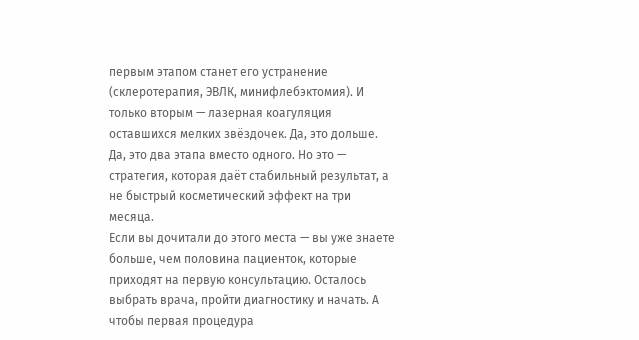первым этапом станет его устранение (склеротерапия, ЭВЛК, минифлебэктомия). И только вторым — лазерная коагуляция оставшихся мелких звёздочек. Да, это дольше. Да, это два этапа вместо одного. Но это — стратегия, которая даёт стабильный результат, а не быстрый косметический эффект на три месяца.
Если вы дочитали до этого места — вы уже знаете больше, чем половина пациенток, которые приходят на первую консультацию. Осталось выбрать врача, пройти диагностику и начать. А чтобы первая процедура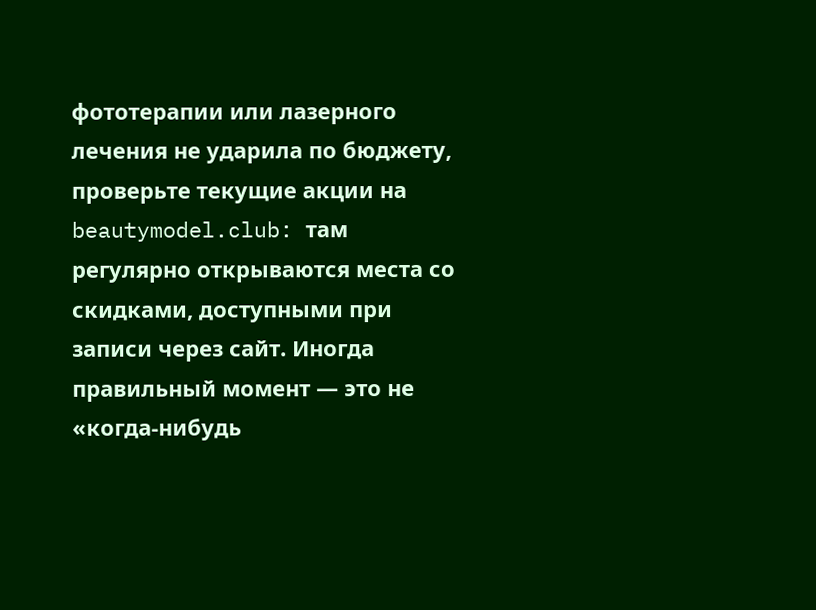фототерапии или лазерного лечения не ударила по бюджету, проверьте текущие акции на beautymodel.club: там регулярно открываются места со скидками, доступными при записи через сайт. Иногда правильный момент — это не «когда-нибудь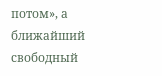потом», а ближайший свободный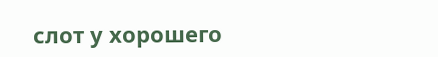слот у хорошего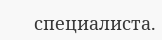специалиста.